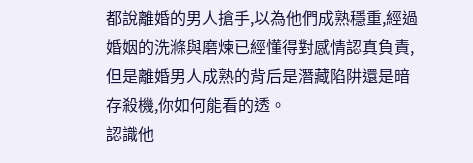都說離婚的男人搶手,以為他們成熟穩重,經過婚姻的洗滌與磨煉已經懂得對感情認真負責,但是離婚男人成熟的背后是潛藏陷阱還是暗存殺機,你如何能看的透。
認識他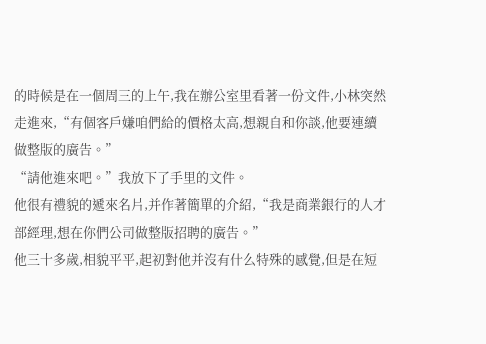的時候是在一個周三的上午,我在辦公室里看著一份文件,小林突然走進來,“有個客戶嫌咱們給的價格太高,想親自和你談,他要連續做整版的廣告。”
“請他進來吧。”我放下了手里的文件。
他很有禮貌的遞來名片,并作著簡單的介紹,“我是商業銀行的人才部經理,想在你們公司做整版招聘的廣告。”
他三十多歲,相貌平平,起初對他并沒有什么特殊的感覺,但是在短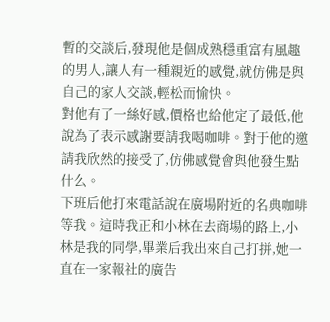暫的交談后,發現他是個成熟穩重富有風趣的男人,讓人有一種親近的感覺,就仿佛是與自己的家人交談,輕松而愉快。
對他有了一絲好感,價格也給他定了最低,他說為了表示感謝要請我喝咖啡。對于他的邀請我欣然的接受了,仿佛感覺會與他發生點什么。
下班后他打來電話說在廣場附近的名典咖啡等我。這時我正和小林在去商場的路上,小林是我的同學,畢業后我出來自己打拼,她一直在一家報社的廣告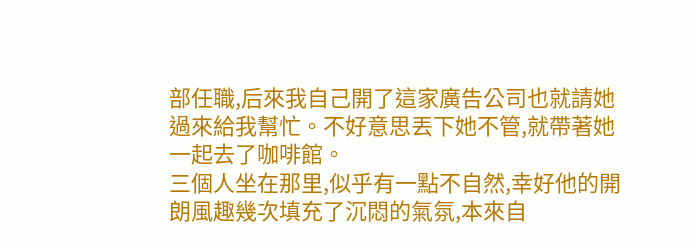部任職,后來我自己開了這家廣告公司也就請她過來給我幫忙。不好意思丟下她不管,就帶著她一起去了咖啡館。
三個人坐在那里,似乎有一點不自然,幸好他的開朗風趣幾次填充了沉悶的氣氛,本來自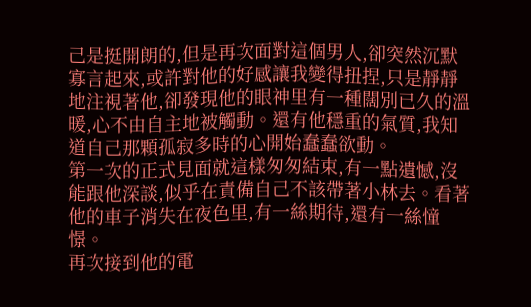己是挺開朗的,但是再次面對這個男人,卻突然沉默寡言起來,或許對他的好感讓我變得扭捏,只是靜靜地注視著他,卻發現他的眼神里有一種闊別已久的溫暖,心不由自主地被觸動。還有他穩重的氣質,我知道自己那顆孤寂多時的心開始蠢蠢欲動。
第一次的正式見面就這樣匆匆結束,有一點遺憾,沒能跟他深談,似乎在責備自己不該帶著小林去。看著他的車子消失在夜色里,有一絲期待,還有一絲憧憬。
再次接到他的電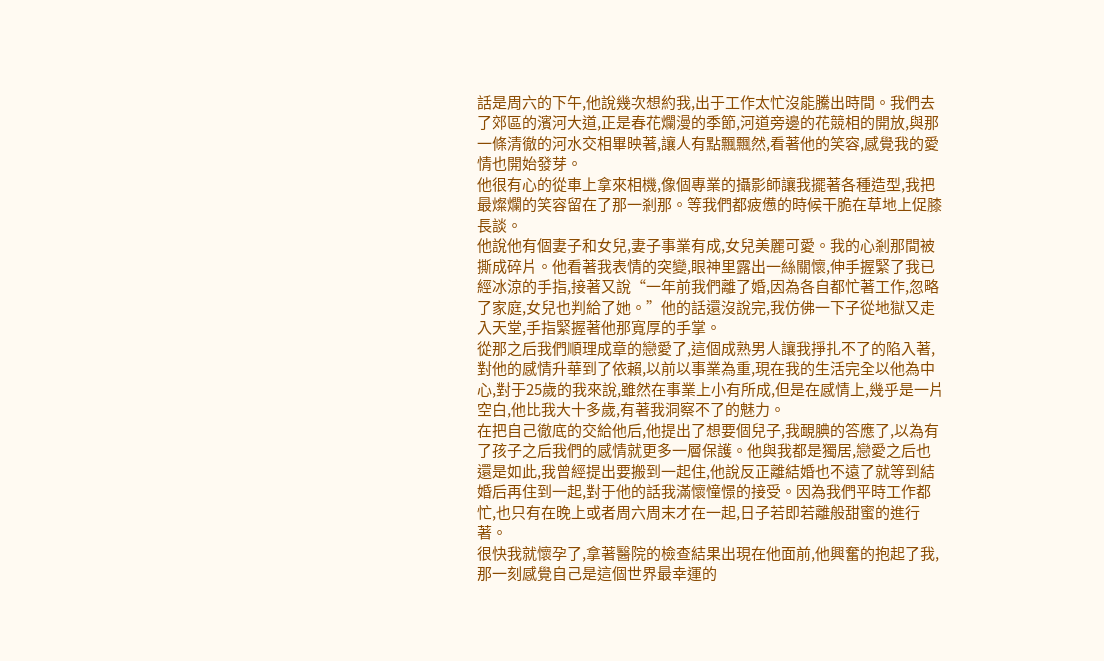話是周六的下午,他說幾次想約我,出于工作太忙沒能騰出時間。我們去了郊區的濱河大道,正是春花爛漫的季節,河道旁邊的花競相的開放,與那一條清徹的河水交相畢映著,讓人有點飄飄然,看著他的笑容,感覺我的愛情也開始發芽。
他很有心的從車上拿來相機,像個專業的攝影師讓我擺著各種造型,我把最燦爛的笑容留在了那一剎那。等我們都疲憊的時候干脆在草地上促膝長談。
他說他有個妻子和女兒,妻子事業有成,女兒美麗可愛。我的心剎那間被撕成碎片。他看著我表情的突變,眼神里露出一絲關懷,伸手握緊了我已經冰涼的手指,接著又說“一年前我們離了婚,因為各自都忙著工作,忽略了家庭,女兒也判給了她。”他的話還沒說完,我仿佛一下子從地獄又走入天堂,手指緊握著他那寬厚的手掌。
從那之后我們順理成章的戀愛了,這個成熟男人讓我掙扎不了的陷入著,對他的感情升華到了依賴,以前以事業為重,現在我的生活完全以他為中心,對于25歲的我來說,雖然在事業上小有所成,但是在感情上,幾乎是一片空白,他比我大十多歲,有著我洞察不了的魅力。
在把自己徹底的交給他后,他提出了想要個兒子,我靦腆的答應了,以為有了孩子之后我們的感情就更多一層保護。他與我都是獨居,戀愛之后也還是如此,我曾經提出要搬到一起住,他說反正離結婚也不遠了就等到結婚后再住到一起,對于他的話我滿懷憧憬的接受。因為我們平時工作都忙,也只有在晚上或者周六周末才在一起,日子若即若離般甜蜜的進行著。
很快我就懷孕了,拿著醫院的檢查結果出現在他面前,他興奮的抱起了我,那一刻感覺自己是這個世界最幸運的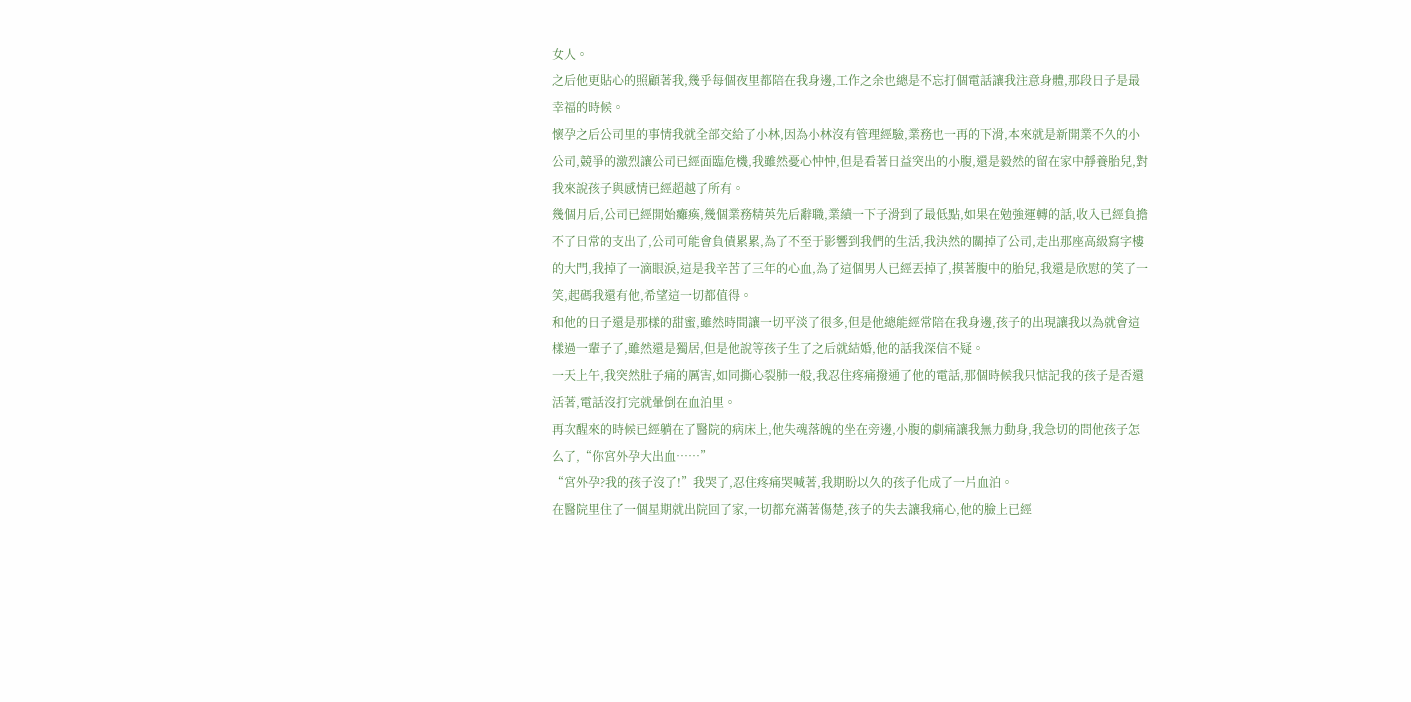女人。
之后他更貼心的照顧著我,幾乎每個夜里都陪在我身邊,工作之余也總是不忘打個電話讓我注意身體,那段日子是最幸福的時候。
懷孕之后公司里的事情我就全部交給了小林,因為小林沒有管理經驗,業務也一再的下滑,本來就是新開業不久的小公司,競爭的激烈讓公司已經面臨危機,我雖然憂心忡忡,但是看著日益突出的小腹,還是毅然的留在家中靜養胎兒,對我來說孩子與感情已經超越了所有。
幾個月后,公司已經開始癱瘓,幾個業務精英先后辭職,業績一下子滑到了最低點,如果在勉強運轉的話,收入已經負擔不了日常的支出了,公司可能會負債累累,為了不至于影響到我們的生活,我決然的關掉了公司,走出那座高級寫字樓的大門,我掉了一滴眼淚,這是我辛苦了三年的心血,為了這個男人已經丟掉了,摸著腹中的胎兒,我還是欣慰的笑了一笑,起碼我還有他,希望這一切都值得。
和他的日子還是那樣的甜蜜,雖然時間讓一切平淡了很多,但是他總能經常陪在我身邊,孩子的出現讓我以為就會這樣過一輩子了,雖然還是獨居,但是他說等孩子生了之后就結婚,他的話我深信不疑。
一天上午,我突然肚子痛的厲害,如同撕心裂肺一般,我忍住疼痛撥通了他的電話,那個時候我只惦記我的孩子是否還活著,電話沒打完就暈倒在血泊里。
再次醒來的時候已經躺在了醫院的病床上,他失魂落魄的坐在旁邊,小腹的劇痛讓我無力動身,我急切的問他孩子怎么了,“你宮外孕大出血……”
“宮外孕?我的孩子沒了!”我哭了,忍住疼痛哭喊著,我期盼以久的孩子化成了一片血泊。
在醫院里住了一個星期就出院回了家,一切都充滿著傷楚,孩子的失去讓我痛心,他的臉上已經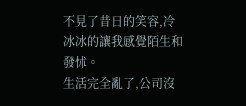不見了昔日的笑容,冷冰冰的讓我感覺陌生和發怵。
生活完全亂了,公司沒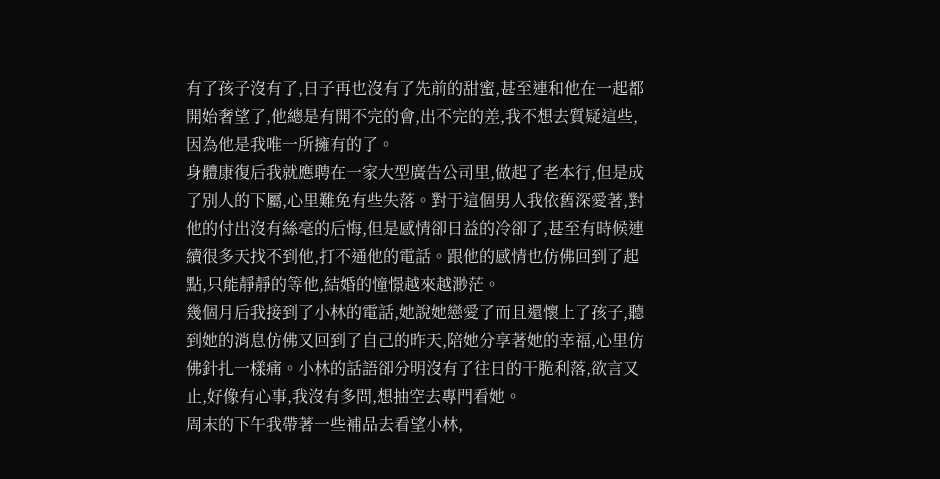有了孩子沒有了,日子再也沒有了先前的甜蜜,甚至連和他在一起都開始奢望了,他總是有開不完的會,出不完的差,我不想去質疑這些,因為他是我唯一所擁有的了。
身體康復后我就應聘在一家大型廣告公司里,做起了老本行,但是成了別人的下屬,心里難免有些失落。對于這個男人我依舊深愛著,對他的付出沒有絲毫的后悔,但是感情卻日益的冷卻了,甚至有時候連續很多天找不到他,打不通他的電話。跟他的感情也仿佛回到了起點,只能靜靜的等他,結婚的憧憬越來越渺茫。
幾個月后我接到了小林的電話,她說她戀愛了而且還懷上了孩子,聽到她的消息仿佛又回到了自己的昨天,陪她分享著她的幸福,心里仿佛針扎一樣痛。小林的話語卻分明沒有了往日的干脆利落,欲言又止,好像有心事,我沒有多問,想抽空去專門看她。
周末的下午我帶著一些補品去看望小林,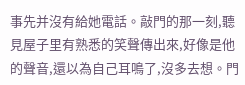事先并沒有給她電話。敲門的那一刻,聽見屋子里有熟悉的笑聲傳出來,好像是他的聲音,還以為自己耳鳴了,沒多去想。門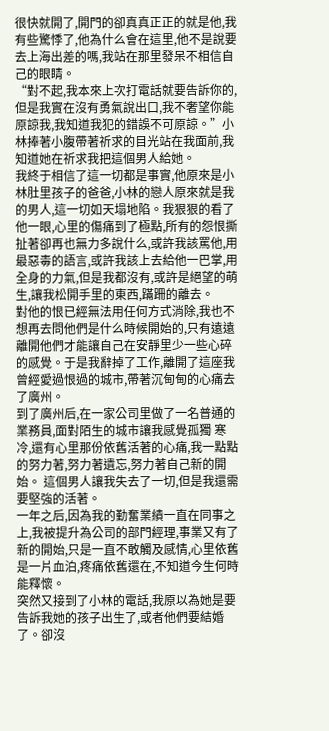很快就開了,開門的卻真真正正的就是他,我有些驚悸了,他為什么會在這里,他不是說要去上海出差的嗎,我站在那里發呆不相信自己的眼睛。
“對不起,我本來上次打電話就要告訴你的,但是我實在沒有勇氣說出口,我不奢望你能原諒我,我知道我犯的錯誤不可原諒。”小林捧著小腹帶著祈求的目光站在我面前,我知道她在祈求我把這個男人給她。
我終于相信了這一切都是事實,他原來是小林肚里孩子的爸爸,小林的戀人原來就是我的男人,這一切如天塌地陷。我狠狠的看了他一眼,心里的傷痛到了極點,所有的怨恨撕扯著卻再也無力多說什么,或許我該罵他,用最惡毒的語言,或許我該上去給他一巴掌,用全身的力氣,但是我都沒有,或許是絕望的萌生,讓我松開手里的東西,蹣跚的離去。
對他的恨已經無法用任何方式消除,我也不想再去問他們是什么時候開始的,只有遠遠離開他們才能讓自己在安靜里少一些心碎的感覺。于是我辭掉了工作,離開了這座我曾經愛過恨過的城市,帶著沉甸甸的心痛去了廣州。
到了廣州后,在一家公司里做了一名普通的業務員,面對陌生的城市讓我感覺孤獨 寒冷,還有心里那份依舊活著的心痛,我一點點的努力著,努力著遺忘,努力著自己新的開始。 這個男人讓我失去了一切,但是我還需要堅強的活著。
一年之后,因為我的勤奮業績一直在同事之上,我被提升為公司的部門經理,事業又有了新的開始,只是一直不敢觸及感情,心里依舊是一片血泊,疼痛依舊還在,不知道今生何時能釋懷。
突然又接到了小林的電話,我原以為她是要告訴我她的孩子出生了,或者他們要結婚了。卻沒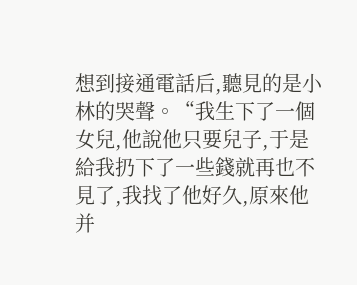想到接通電話后,聽見的是小林的哭聲。“我生下了一個女兒,他說他只要兒子,于是給我扔下了一些錢就再也不見了,我找了他好久,原來他并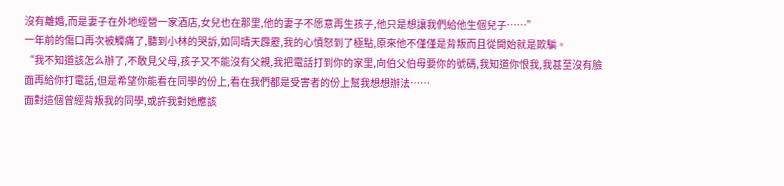沒有離婚,而是妻子在外地經營一家酒店,女兒也在那里,他的妻子不愿意再生孩子,他只是想讓我們給他生個兒子……”
一年前的傷口再次被觸痛了,聽到小林的哭訴,如同晴天霹靂,我的心憤怒到了極點,原來他不僅僅是背叛而且從開始就是欺騙。
“我不知道該怎么辦了,不敢見父母,孩子又不能沒有父親,我把電話打到你的家里,向伯父伯母要你的號碼,我知道你恨我,我甚至沒有臉面再給你打電話,但是希望你能看在同學的份上,看在我們都是受害者的份上幫我想想辦法……
面對這個曾經背叛我的同學,或許我對她應該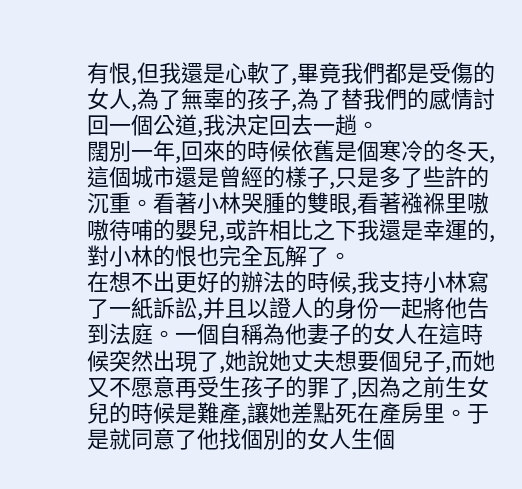有恨,但我還是心軟了,畢竟我們都是受傷的女人,為了無辜的孩子,為了替我們的感情討回一個公道,我決定回去一趟。
闊別一年,回來的時候依舊是個寒冷的冬天,這個城市還是曾經的樣子,只是多了些許的沉重。看著小林哭腫的雙眼,看著襁褓里嗷嗷待哺的嬰兒,或許相比之下我還是幸運的,對小林的恨也完全瓦解了。
在想不出更好的辦法的時候,我支持小林寫了一紙訴訟,并且以證人的身份一起將他告到法庭。一個自稱為他妻子的女人在這時候突然出現了,她說她丈夫想要個兒子,而她又不愿意再受生孩子的罪了,因為之前生女兒的時候是難產,讓她差點死在產房里。于是就同意了他找個別的女人生個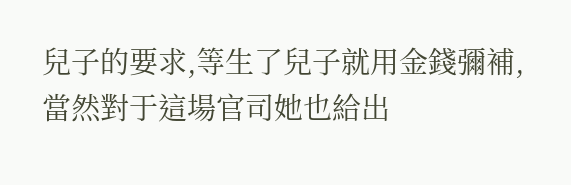兒子的要求,等生了兒子就用金錢彌補,當然對于這場官司她也給出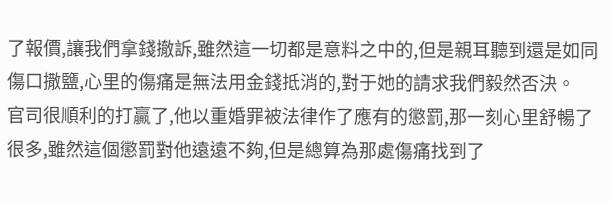了報價,讓我們拿錢撤訴,雖然這一切都是意料之中的,但是親耳聽到還是如同傷口撒鹽,心里的傷痛是無法用金錢抵消的,對于她的請求我們毅然否決。
官司很順利的打贏了,他以重婚罪被法律作了應有的懲罰,那一刻心里舒暢了很多,雖然這個懲罰對他遠遠不夠,但是總算為那處傷痛找到了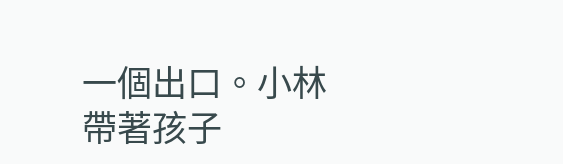一個出口。小林帶著孩子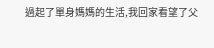過起了單身媽媽的生活,我回家看望了父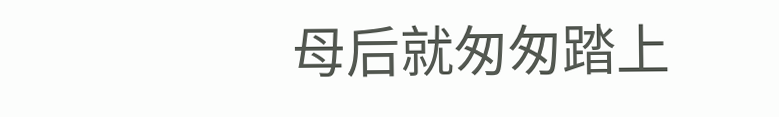母后就匆匆踏上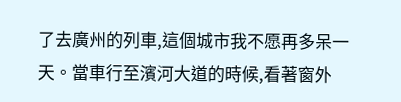了去廣州的列車,這個城市我不愿再多呆一天。當車行至濱河大道的時候,看著窗外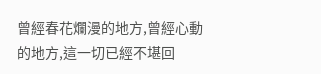曾經春花爛漫的地方,曾經心動的地方,這一切已經不堪回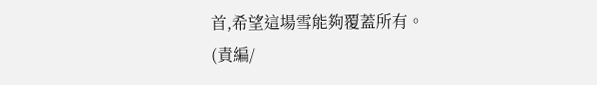首,希望這場雪能夠覆蓋所有。
(責編/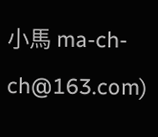小馬 ma-ch-ch@163.com)